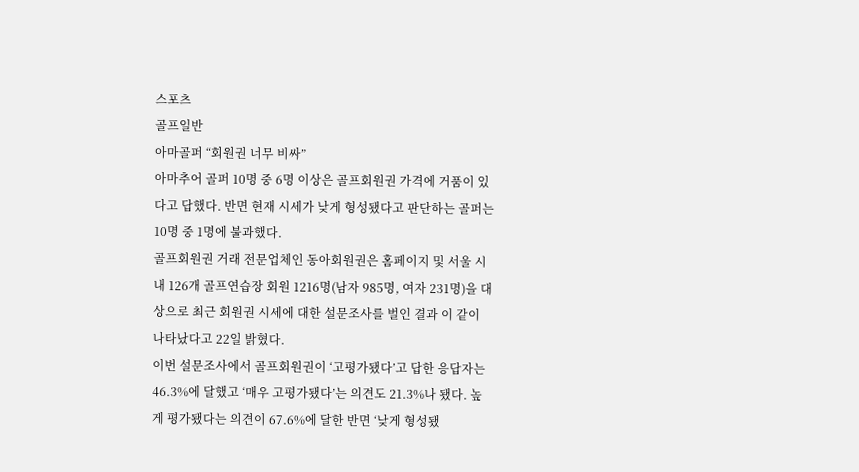스포츠
골프일반
아마골퍼 “회원권 너무 비싸”
아마추어 골퍼 10명 중 6명 이상은 골프회원권 가격에 거품이 있다고 답했다. 반면 현재 시세가 낮게 형성됐다고 판단하는 골퍼는 10명 중 1명에 불과했다.
골프회원권 거래 전문업체인 동아회원권은 홈페이지 및 서울 시내 126개 골프연습장 회원 1216명(남자 985명, 여자 231명)을 대상으로 최근 회원권 시세에 대한 설문조사를 벌인 결과 이 같이 나타났다고 22일 밝혔다.
이번 설문조사에서 골프회원권이 ‘고평가됐다’고 답한 응답자는 46.3%에 달했고 ‘매우 고평가됐다’는 의견도 21.3%나 됐다. 높게 평가됐다는 의견이 67.6%에 달한 반면 ‘낮게 형성됐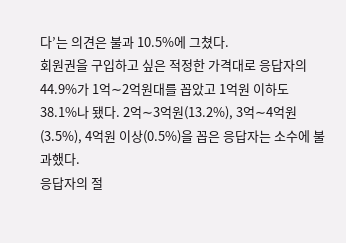다’는 의견은 불과 10.5%에 그쳤다.
회원권을 구입하고 싶은 적정한 가격대로 응답자의 44.9%가 1억∼2억원대를 꼽았고 1억원 이하도 38.1%나 됐다. 2억∼3억원(13.2%), 3억∼4억원(3.5%), 4억원 이상(0.5%)을 꼽은 응답자는 소수에 불과했다.
응답자의 절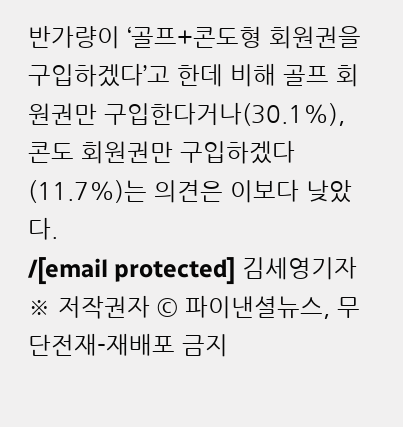반가량이 ‘골프+콘도형 회원권을 구입하겠다’고 한데 비해 골프 회원권만 구입한다거나(30.1%), 콘도 회원권만 구입하겠다(11.7%)는 의견은 이보다 낮았다.
/[email protected] 김세영기자
※ 저작권자 © 파이낸셜뉴스, 무단전재-재배포 금지